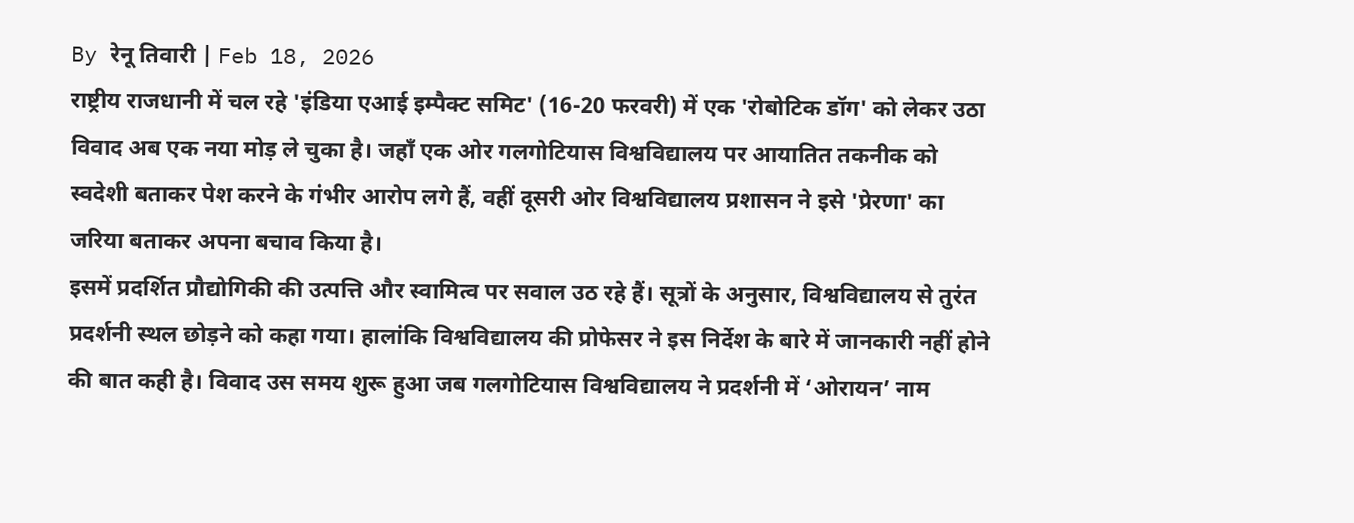By रेनू तिवारी | Feb 18, 2026
राष्ट्रीय राजधानी में चल रहे 'इंडिया एआई इम्पैक्ट समिट' (16-20 फरवरी) में एक 'रोबोटिक डॉग' को लेकर उठा विवाद अब एक नया मोड़ ले चुका है। जहाँ एक ओर गलगोटियास विश्वविद्यालय पर आयातित तकनीक को स्वदेशी बताकर पेश करने के गंभीर आरोप लगे हैं, वहीं दूसरी ओर विश्वविद्यालय प्रशासन ने इसे 'प्रेरणा' का जरिया बताकर अपना बचाव किया है।
इसमें प्रदर्शित प्रौद्योगिकी की उत्पत्ति और स्वामित्व पर सवाल उठ रहे हैं। सूत्रों के अनुसार, विश्वविद्यालय से तुरंत प्रदर्शनी स्थल छोड़ने को कहा गया। हालांकि विश्वविद्यालय की प्रोफेसर ने इस निर्देश के बारे में जानकारी नहीं होने की बात कही है। विवाद उस समय शुरू हुआ जब गलगोटियास विश्वविद्यालय ने प्रदर्शनी में ‘ओरायन’ नाम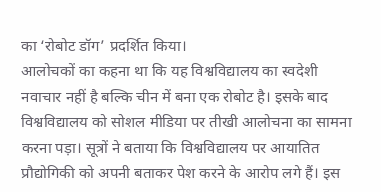का ‘रोबोट डॉग’ प्रदर्शित किया।
आलोचकों का कहना था कि यह विश्वविद्यालय का स्वदेशी नवाचार नहीं है बल्कि चीन में बना एक रोबोट है। इसके बाद विश्वविद्यालय को सोशल मीडिया पर तीखी आलोचना का सामना करना पड़ा। सूत्रों ने बताया कि विश्वविद्यालय पर आयातित प्रौद्योगिकी को अपनी बताकर पेश करने के आरोप लगे हैं। इस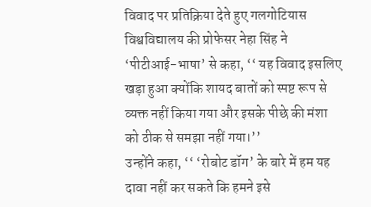विवाद पर प्रतिक्रिया देते हुए गलगोटियास विश्वविद्यालय की प्रोफेसर नेहा सिंह ने ‘पीटीआई-भाषा’ से कहा, ‘‘ यह विवाद इसलिए खड़ा हुआ क्योंकि शायद बातों को स्पष्ट रूप से व्यक्त नहीं किया गया और इसके पीछे की मंशा को ठीक से समझा नहीं गया।’’
उन्होंने कहा, ‘‘ ‘रोबोट डॉग’ के बारे में हम यह दावा नहीं कर सकते कि हमने इसे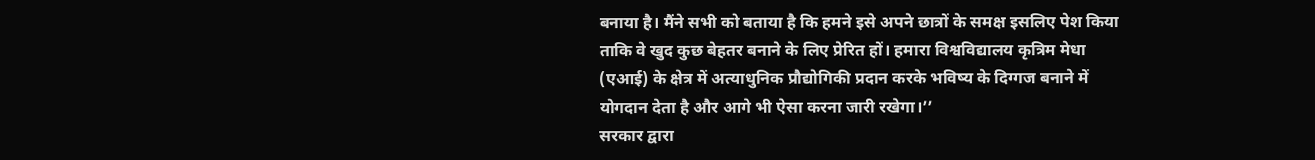बनाया है। मैंने सभी को बताया है कि हमने इसे अपने छात्रों के समक्ष इसलिए पेश किया ताकि वे खुद कुछ बेहतर बनाने के लिए प्रेरित हों। हमारा विश्वविद्यालय कृत्रिम मेधा (एआई) के क्षेत्र में अत्याधुनिक प्रौद्योगिकी प्रदान करके भविष्य के दिग्गज बनाने में योगदान देता है और आगे भी ऐसा करना जारी रखेगा।’’
सरकार द्वारा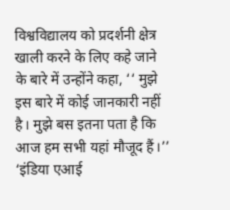विश्वविद्यालय को प्रदर्शनी क्षेत्र खाली करने के लिए कहे जाने के बारे में उन्होंने कहा, ‘‘ मुझे इस बारे में कोई जानकारी नहीं है। मुझे बस इतना पता है कि आज हम सभी यहां मौजूद हैं।’’ ‘इंडिया एआई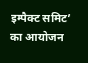इम्पैक्ट समिट’ का आयोजन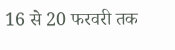16 से 20 फरवरी तक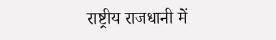राष्ट्रीय राजधानी में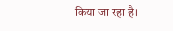किया जा रहा है।